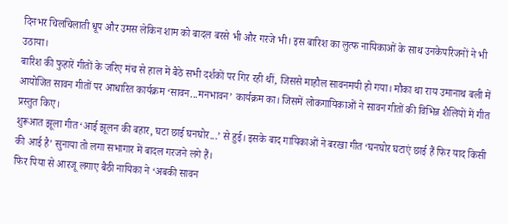दिनभर चिलचिलाती धूप और उमस लेकिन शाम को बादल बरसे भी और गरजे भी। इस बारिश का लुत्फ नायिकाओं के साथ उनकेपरिजनों ने भी उठाया।
बारिश की फुहारें गीतों के जरिए मंच से हाल में बैठे सभी दर्शकों पर गिर रही थीं, जिससे माहौल सावनमयी हो गया। मौका था राय उमानाथ बली में आयोजित सावन गीतों पर आधारित कार्यक्रम ‘सावन...मनभावन’ कार्यक्रम का। जिसमें लोकगायिकाओं ने सावन गीतों की विभिन्न शैलियों में गीत प्रस्तुत किए।
शुरूआत झूला गीत ‘आई झूलन की बहार, घटा छाई घनघोर...’ से हुई। इसके बाद गायिकाओं ने बरखा गीत ‘घनघोर घटाएं छाई हैं फिर याद किसी की आई है’ सुनाया तो लगा सभागार में बादल गरजने लगे हैं।
फिर पिया से आरजू लगाए बैठी नायिका ने ‘अबकी सावन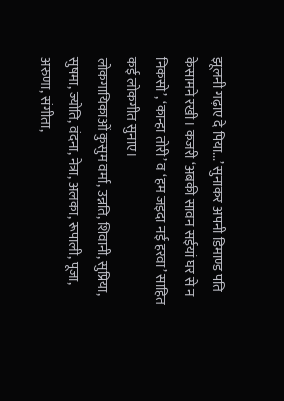झूलनी गढ़ाए दे पिया...’ सुनाकर अपनी डिमाण्ड पति केसामने रखी। कजरी ‘अबकी सावन सईयां घर से न निकसो’, ‘कान्हा तोरी’ व ‘हम जइदा नई हरवा’ साहित कई लोकगीत सुनाए।
लोकगायिकाओं कुसुम वर्मा, उन्नति, शिवानी, सुप्रिया, सुषमा, ज्योति, वंदना, नेत्रा, अलका, रूपाली, पूजा, अरुणा, संगीता,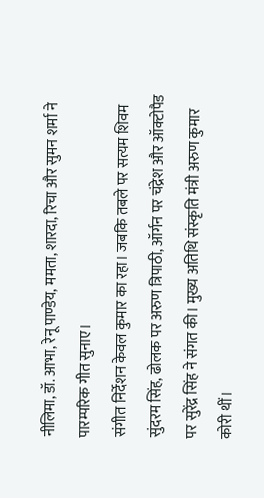नीलिमा, डॉ. आभा, रेनू पाण्डेय, ममता, शारदा, रिचा और सुमन शर्मा ने पारम्परिक गीत सुनाए।
संगीत निर्देशन केवल कुमार का रहा। जबकि तबले पर सत्यम शिवम सुंदरम सिंह, ढोलक पर अरुण त्रिपाठी, ऑर्गन पर चंद्रेश और ऑक्टोपैड पर सुरेंद्र सिंह ने संगत की। मुख्य अतिथि संस्कृति मंत्री अरुण कुमार कोरी थीं।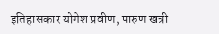इतिहासकार योगेश प्रवीण, पारुण खत्री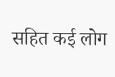सहित कई लोग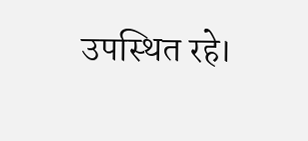उपस्थित रहे।